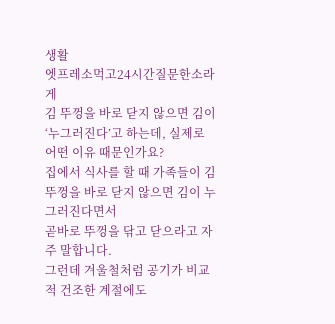생활
엣프레소먹고24시간질문한소라게
김 뚜껑을 바로 닫지 않으면 김이 ‘누그러진다’고 하는데, 실제로 어떤 이유 때문인가요?
집에서 식사를 할 때 가족들이 김 뚜껑을 바로 닫지 않으면 김이 누그러진다면서
곧바로 뚜껑을 닦고 닫으라고 자주 말합니다.
그런데 겨울철처럼 공기가 비교적 건조한 계절에도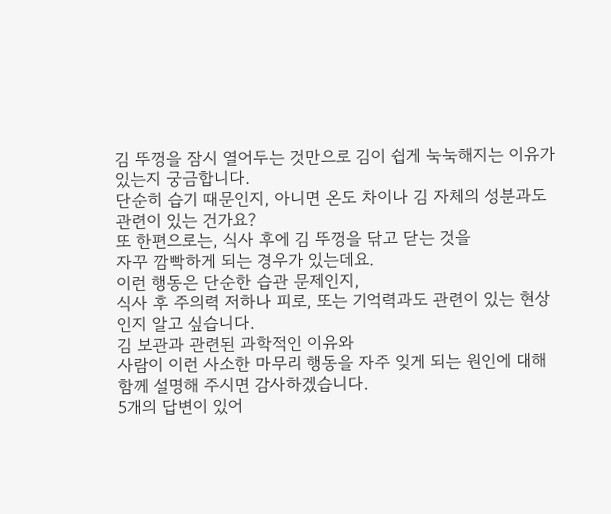김 뚜껑을 잠시 열어두는 것만으로 김이 쉽게 눅눅해지는 이유가 있는지 궁금합니다.
단순히 습기 때문인지, 아니면 온도 차이나 김 자체의 성분과도 관련이 있는 건가요?
또 한편으로는, 식사 후에 김 뚜껑을 닦고 닫는 것을
자꾸 깜빡하게 되는 경우가 있는데요.
이런 행동은 단순한 습관 문제인지,
식사 후 주의력 저하나 피로, 또는 기억력과도 관련이 있는 현상인지 알고 싶습니다.
김 보관과 관련된 과학적인 이유와
사람이 이런 사소한 마무리 행동을 자주 잊게 되는 원인에 대해
함께 설명해 주시면 감사하겠습니다.
5개의 답변이 있어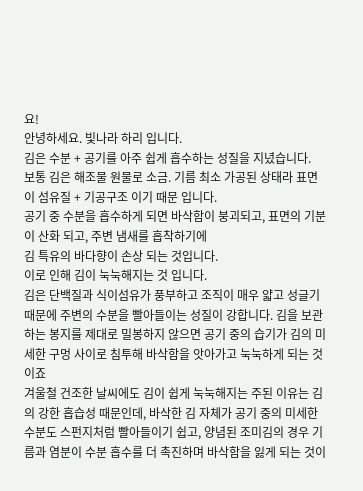요!
안녕하세요. 빛나라 하리 입니다.
김은 수분 + 공기를 아주 쉽게 흡수하는 성질을 지녔습니다.
보통 김은 해조물 원물로 소금. 기름 최소 가공된 상태라 표면이 섬유질 + 기공구조 이기 때문 입니다.
공기 중 수분을 흡수하게 되면 바삭함이 붕괴되고, 표면의 기분이 산화 되고, 주변 냄새를 흡착하기에
김 특유의 바다향이 손상 되는 것입니다.
이로 인해 김이 눅눅해지는 것 입니다.
김은 단백질과 식이섬유가 풍부하고 조직이 매우 얇고 성글기 때문에 주변의 수분을 빨아들이는 성질이 강합니다. 김을 보관하는 봉지를 제대로 밀봉하지 않으면 공기 중의 습기가 김의 미세한 구멍 사이로 침투해 바삭함을 앗아가고 눅눅하게 되는 것이죠
겨울철 건조한 날씨에도 김이 쉽게 눅눅해지는 주된 이유는 김의 강한 흡습성 때문인데, 바삭한 김 자체가 공기 중의 미세한 수분도 스펀지처럼 빨아들이기 쉽고, 양념된 조미김의 경우 기름과 염분이 수분 흡수를 더 촉진하며 바삭함을 잃게 되는 것이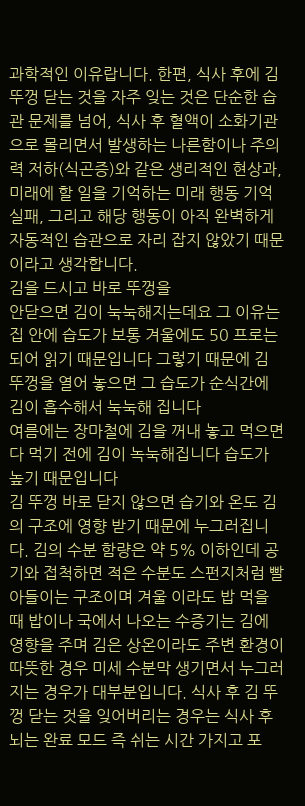과학적인 이유랍니다. 한편, 식사 후에 김 뚜껑 닫는 것을 자주 잊는 것은 단순한 습관 문제를 넘어, 식사 후 혈액이 소화기관으로 몰리면서 발생하는 나른함이나 주의력 저하(식곤증)와 같은 생리적인 현상과, 미래에 할 일을 기억하는 미래 행동 기억 실패, 그리고 해당 행동이 아직 완벽하게 자동적인 습관으로 자리 잡지 않았기 때문이라고 생각합니다.
김을 드시고 바로 뚜껑을
안닫으면 김이 눅눅해지는데요 그 이유는 집 안에 습도가 보통 겨울에도 50 프로는
되어 읽기 때문입니다 그렇기 때문에 김 뚜껑을 열어 놓으면 그 습도가 순식간에 김이 흡수해서 눅눅해 집니다
여름에는 장마철에 김을 꺼내 놓고 먹으면 다 먹기 전에 김이 녹눅해집니다 습도가
높기 때문입니다
김 뚜껑 바로 닫지 않으면 습기와 온도 김의 구조에 영향 받기 때문에 누그러집니다. 김의 수분 함량은 약 5% 이하인데 공기와 접척하면 적은 수분도 스펀지처럼 빨아들이는 구조이며 겨울 이라도 밥 먹을 때 밥이나 국에서 나오는 수증기는 김에 영향을 주며 김은 상온이라도 주변 환경이 따뜻한 경우 미세 수분막 생기면서 누그러지는 경우가 대부분입니다. 식사 후 김 뚜껑 닫는 것을 잊어버리는 경우는 식사 후 뇌는 완료 모드 즉 쉬는 시간 가지고 포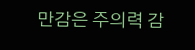만감은 주의력 감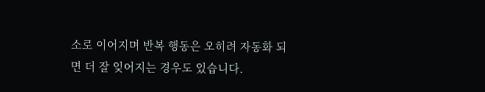소로 이어지며 반복 행동은 오히려 자동화 되면 더 잘 잊어지는 경우도 있습니다.